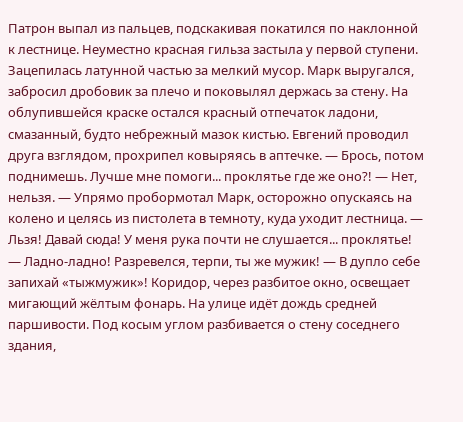Патрон выпал из пальцев, подскакивая покатился по наклонной к лестнице. Неуместно красная гильза застыла у первой ступени. Зацепилась латунной частью за мелкий мусор. Марк выругался, забросил дробовик за плечо и поковылял держась за стену. На облупившейся краске остался красный отпечаток ладони, смазанный, будто небрежный мазок кистью. Евгений проводил друга взглядом, прохрипел ковыряясь в аптечке. — Брось, потом поднимешь. Лучше мне помоги... проклятье где же оно?! — Нет, нельзя. — Упрямо пробормотал Марк, осторожно опускаясь на колено и целясь из пистолета в темноту, куда уходит лестница. — Льзя! Давай сюда! У меня рука почти не слушается... проклятье! — Ладно-ладно! Разревелся, терпи, ты же мужик! — В дупло себе запихай «тыжмужик»! Коридор, через разбитое окно, освещает мигающий жёлтым фонарь. На улице идёт дождь средней паршивости. Под косым углом разбивается о стену соседнего здания,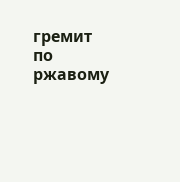гремит по ржавому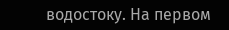водостоку. На первом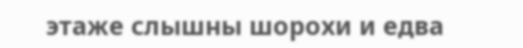этаже слышны шорохи и едва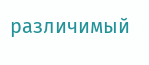различимый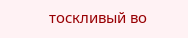тоскливый во